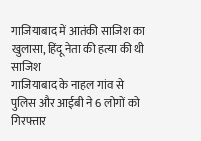गाजियाबाद में आतंकी साजिश का खुलासा, हिंदू नेता की हत्या की थी साजिश
गाजियाबाद के नाहल गांव से पुलिस और आईबी ने 6 लोगों को गिरफ्तार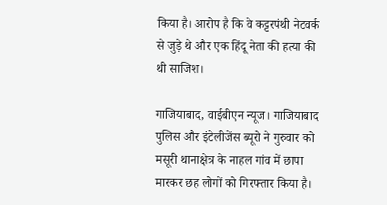किया है। आरोप है कि वे कट्टरपंथी नेटवर्क से जुड़े थे और एक हिंदू नेता की हत्या की थी साजिश।

गाजियाबाद, वाईबीएन न्यूज। गाजियाबाद पुलिस और इंटेलीजेंस ब्यूरो ने गुरुवार को मसूरी थानाक्षेत्र के नाहल गांव में छापा मारकर छह लोगों को गिरफ्तार किया है।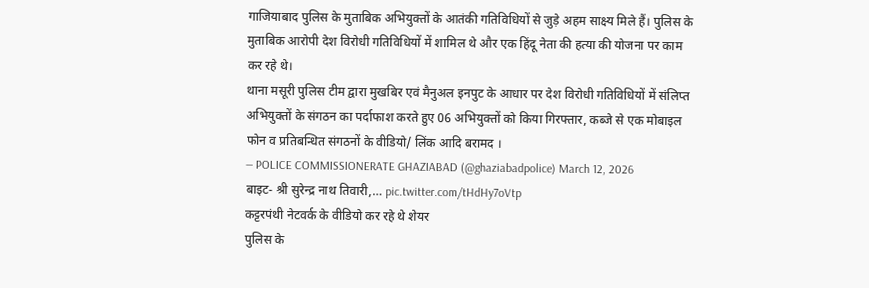गाजियाबाद पुलिस के मुताबिक अभियुक्तों के आतंकी गतिविधियों से जुड़े अहम साक्ष्य मिले हैं। पुलिस के मुताबिक आरोपी देश विरोधी गतिविधियों में शामिल थे और एक हिंदू नेता की हत्या की योजना पर काम कर रहे थे।
थाना मसूरी पुलिस टीम द्वारा मुखबिर एवं मैनुअल इनपुट के आधार पर देश विरोधी गतिविधियों में संलिप्त अभियुक्तों के संगठन का पर्दाफाश करते हुए 06 अभियुक्तों को किया गिरफ्तार, कब्जे से एक मोबाइल फोन व प्रतिबन्धित संगठनों के वीडियो/ लिंक आदि बरामद ।
— POLICE COMMISSIONERATE GHAZIABAD (@ghaziabadpolice) March 12, 2026
बाइट- श्री सुरेन्द्र नाथ तिवारी,… pic.twitter.com/tHdHy7oVtp
कट्टरपंथी नेटवर्क के वीडियो कर रहे थे शेयर
पुलिस के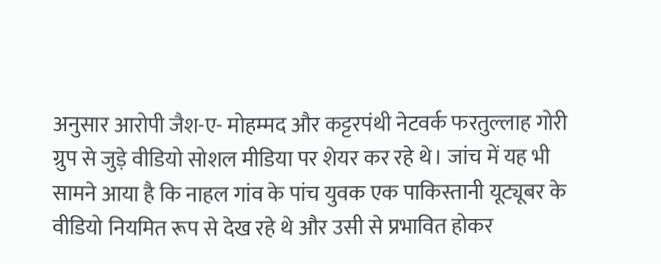अनुसार आरोपी जैश-ए- मोहम्मद और कट्टरपंथी नेटवर्क फरतुल्लाह गोरी ग्रुप से जुड़े वीडियो सोशल मीडिया पर शेयर कर रहे थे। जांच में यह भी सामने आया है कि नाहल गांव के पांच युवक एक पाकिस्तानी यूट्यूबर के वीडियो नियमित रूप से देख रहे थे और उसी से प्रभावित होकर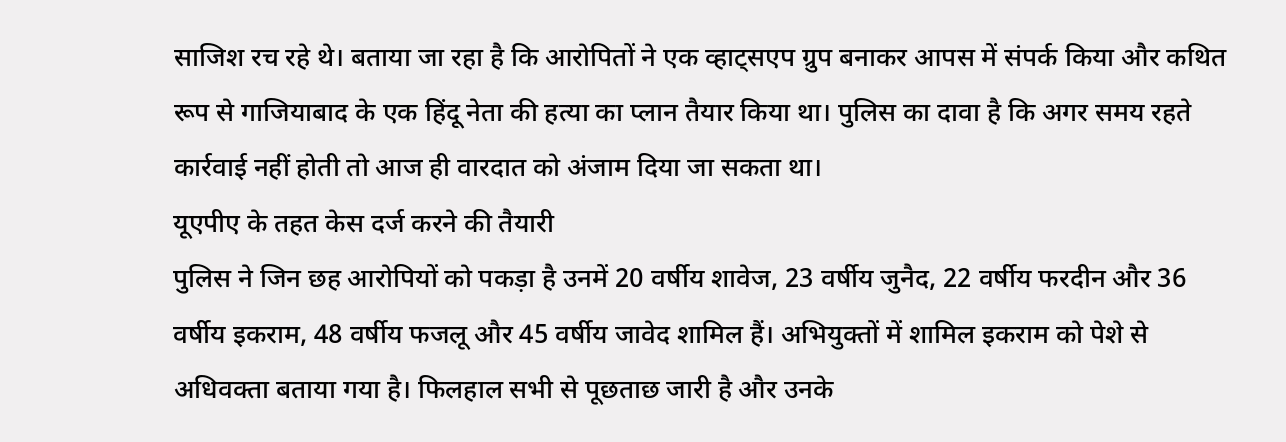साजिश रच रहे थे। बताया जा रहा है कि आरोपितों ने एक व्हाट्सएप ग्रुप बनाकर आपस में संपर्क किया और कथित रूप से गाजियाबाद के एक हिंदू नेता की हत्या का प्लान तैयार किया था। पुलिस का दावा है कि अगर समय रहते कार्रवाई नहीं होती तो आज ही वारदात को अंजाम दिया जा सकता था।
यूएपीए के तहत केस दर्ज करने की तैयारी
पुलिस ने जिन छह आरोपियों को पकड़ा है उनमें 20 वर्षीय शावेज, 23 वर्षीय जुनैद, 22 वर्षीय फरदीन और 36 वर्षीय इकराम, 48 वर्षीय फजलू और 45 वर्षीय जावेद शामिल हैं। अभियुक्तों में शामिल इकराम को पेशे से अधिवक्ता बताया गया है। फिलहाल सभी से पूछताछ जारी है और उनके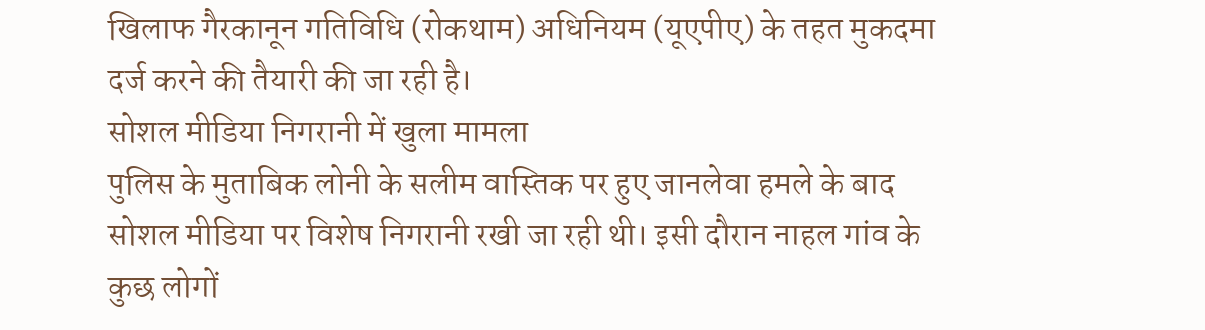खिलाफ गैरकानून गतिविधि (रोकथाम) अधिनियम (यूएपीए) के तहत मुकदमा दर्ज करने की तैयारी की जा रही है।
सोशल मीडिया निगरानी में खुला मामला
पुलिस के मुताबिक लोनी के सलीम वास्तिक पर हुए जानलेवा हमले के बाद सोशल मीडिया पर विशेष निगरानी रखी जा रही थी। इसी दौरान नाहल गांव के कुछ लोगों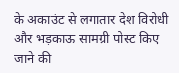के अकाउंट से लगातार देश विरोधी और भड़काऊ सामग्री पोस्ट किए जाने की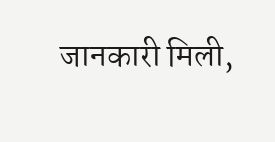जानकारी मिली,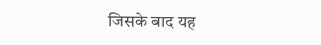जिसके बाद यह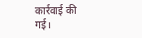कार्रवाई की गई।